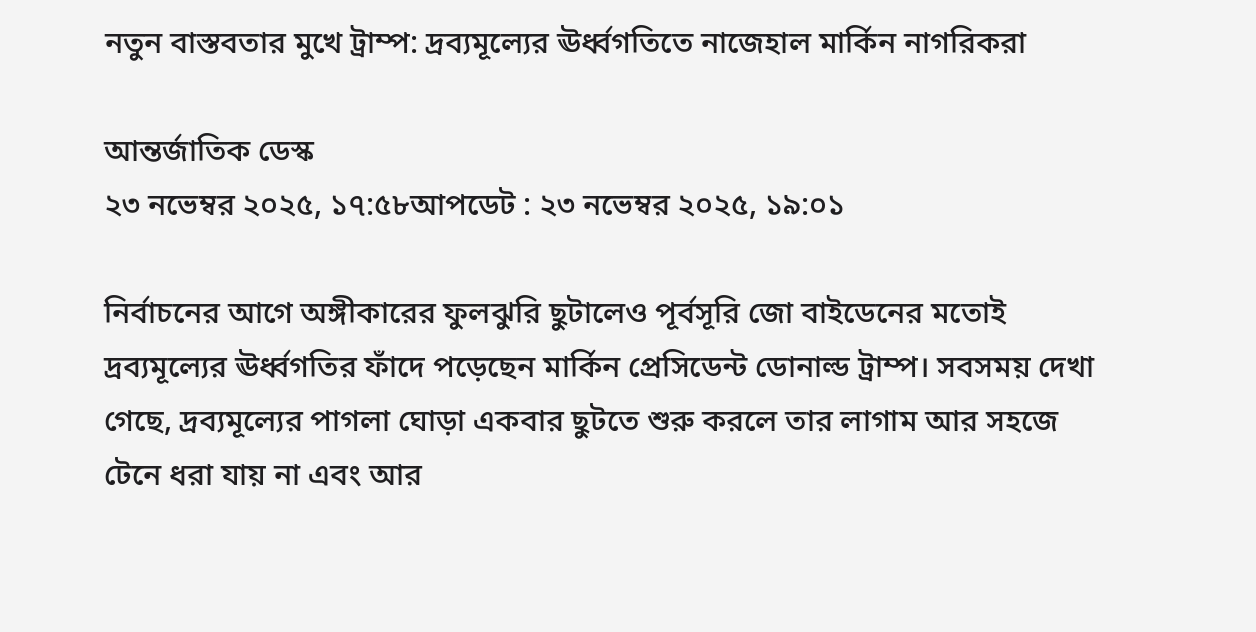নতুন বাস্তবতার মুখে ট্রাম্প: দ্রব্যমূল্যের ঊর্ধ্বগতিতে নাজেহাল মার্কিন নাগরিকরা

আন্তর্জাতিক ডেস্ক
২৩ নভেম্বর ২০২৫, ১৭:৫৮আপডেট : ২৩ নভেম্বর ২০২৫, ১৯:০১

নির্বাচনের আগে অঙ্গীকারের ফুলঝুরি ছুটালেও পূর্বসূরি জো বাইডেনের মতোই দ্রব্যমূল্যের ঊর্ধ্বগতির ফাঁদে পড়েছেন মার্কিন প্রেসিডেন্ট ডোনাল্ড ট্রাম্প। সবসময় দেখা গেছে, দ্রব্যমূল্যের পাগলা ঘোড়া একবার ছুটতে শুরু করলে তার লাগাম আর সহজে টেনে ধরা যায় না এবং আর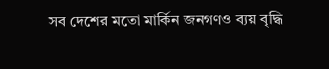সব দেশের মতো মার্কিন জনগণও ব্যয় বৃদ্ধি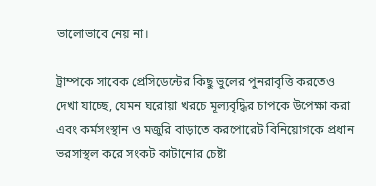ভালোভাবে নেয় না।

ট্রাম্পকে সাবেক প্রেসিডেন্টের কিছু ভুলের পুনরাবৃত্তি করতেও দেখা যাচ্ছে, যেমন ঘরোয়া খরচে মূল্যবৃদ্ধির চাপকে উপেক্ষা করা এবং কর্মসংস্থান ও মজুরি বাড়াতে করপোরেট বিনিয়োগকে প্রধান ভরসাস্থল করে সংকট কাটানোর চেষ্টা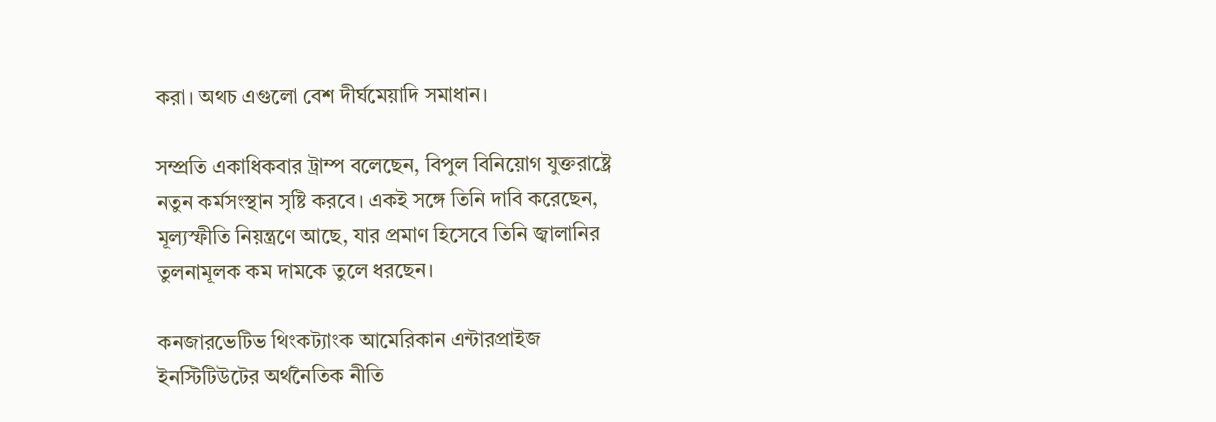করা। অথচ এগুলো বেশ দীর্ঘমেয়াদি সমাধান।

সম্প্রতি একাধিকবার ট্রাম্প বলেছেন, বিপুল বিনিয়োগ যুক্তরাষ্ট্রে নতুন কর্মসংস্থান সৃষ্টি করবে। একই সঙ্গে তিনি দাবি করেছেন, মূল্যস্ফীতি নিয়ন্ত্রণে আছে, যার প্রমাণ হিসেবে তিনি জ্বালানির তুলনামূলক কম দামকে তুলে ধরছেন।

কনজারভেটিভ থিংকট্যাংক আমেরিকান এন্টারপ্রাইজ ইনস্টিটিউটের অর্থনৈতিক নীতি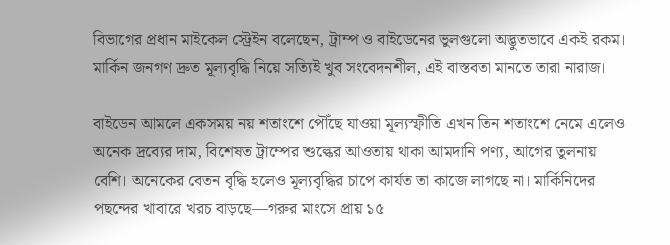বিভাগের প্রধান মাইকেল স্ট্রেইন বলেছেন, ট্রাম্প ও বাইডেনের ভুলগুলো অদ্ভুতভাবে একই রকম। মার্কিন জনগণ দ্রুত মূল্যবৃদ্ধি নিয়ে সত্যিই খুব সংবেদনশীল, এই বাস্তবতা মানতে তারা নারাজ।

বাইডেন আমলে একসময় নয় শতাংশে পৌঁছে যাওয়া মূল্যস্ফীতি এখন তিন শতাংশে নেমে এলেও অনেক দ্রব্যের দাম, বিশেষত ট্রাম্পের শুল্কের আওতায় থাকা আমদানি পণ্য, আগের তুলনায় বেশি। অনেকের বেতন বৃদ্ধি হলেও মূল্যবৃদ্ধির চাপে কার্যত তা কাজে লাগছে না। মার্কিনিদের পছন্দের খাবারে খরচ বাড়ছে—গরুর মাংসে প্রায় ১৫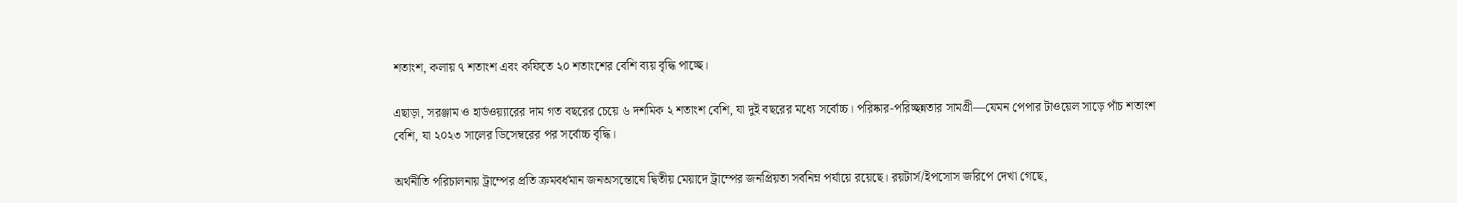শতাংশ, কলায় ৭ শতাংশ এবং কফিতে ২০ শতাংশের বেশি ব্যয় বৃদ্ধি পাচ্ছে।

এছাড়া, সরঞ্জাম ও হার্ডওয়্যারের দাম গত বছরের চেয়ে ৬ দশমিক ২ শতাংশ বেশি, যা দুই বছরের মধ্যে সর্বোচ্চ। পরিষ্কার-পরিচ্ছন্নতার সামগ্রী—যেমন পেপার টাওয়েল সাড়ে পাঁচ শতাংশ বেশি, যা ২০২৩ সালের ডিসেম্বরের পর সর্বোচ্চ বৃদ্ধি।

অর্থনীতি পরিচালনায় ট্রাম্পের প্রতি ক্রমবর্ধমান জনঅসন্তোষে দ্বিতীয় মেয়াদে ট্রাম্পের জনপ্রিয়তা সর্বনিম্ন পর্যায়ে রয়েছে। রয়টার্স/ইপসোস জরিপে দেখা গেছে,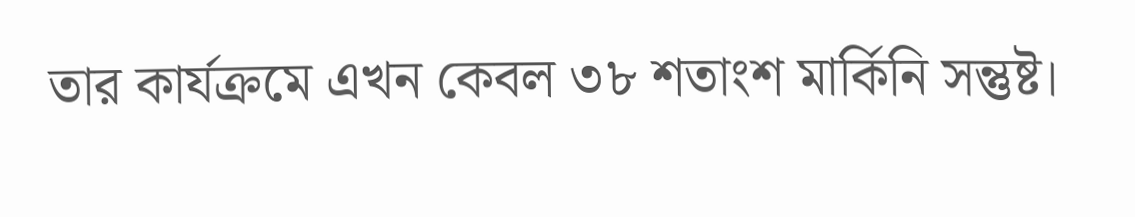তার কার্যক্রমে এখন কেবল ৩৮ শতাংশ মার্কিনি সন্তুষ্ট।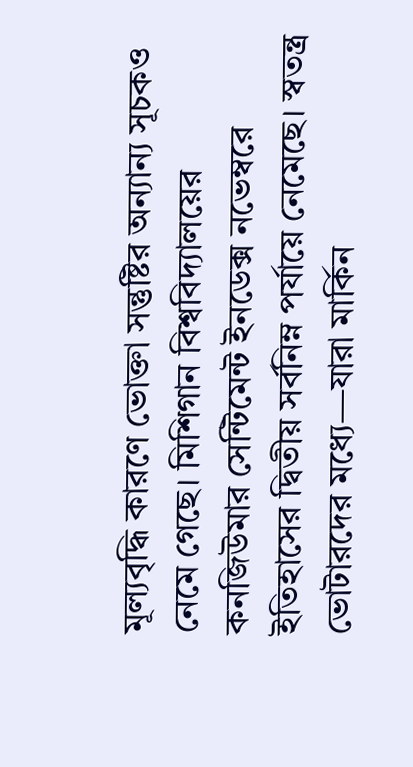মূল্যবৃদ্ধি কারণে ভোক্তা সন্তুষ্টির অন্যান্য সূচকও নেমে গেছে। মিশিগান বিশ্ববিদ্যালয়ের কনজিউমার সেন্টিমেন্ট ইনডেক্স নভেম্বরে ইতিহাসের দ্বিতীয় সর্বনিম্ন পর্যায়ে নেমেছে। স্বতন্ত্র ভোটারদের মধ্যে—যারা মার্কিন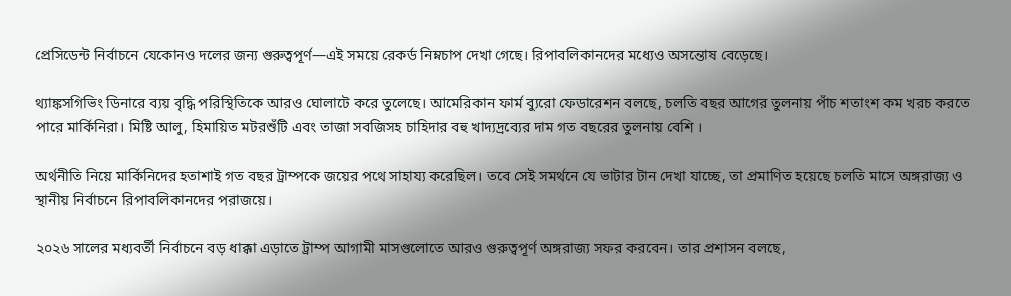প্রেসিডেন্ট নির্বাচনে যেকোনও দলের জন্য গুরুত্বপূর্ণ—এই সময়ে রেকর্ড নিম্নচাপ দেখা গেছে। রিপাবলিকানদের মধ্যেও অসন্তোষ বেড়েছে।

থ্যাঙ্কসগিভিং ডিনারে ব্যয় বৃদ্ধি পরিস্থিতিকে আরও ঘোলাটে করে তুলেছে। আমেরিকান ফার্ম ব্যুরো ফেডারেশন বলছে, চলতি বছর আগের তুলনায় পাঁচ শতাংশ কম খরচ করতে পারে মার্কিনিরা। মিষ্টি আলু, হিমায়িত মটরশুঁটি এবং তাজা সবজিসহ চাহিদার বহু খাদ্যদ্রব্যের দাম গত বছরের তুলনায় বেশি ।

অর্থনীতি নিয়ে মার্কিনিদের হতাশাই গত বছর ট্রাম্পকে জয়ের পথে সাহায্য করেছিল। তবে সেই সমর্থনে যে ভাটার টান দেখা যাচ্ছে, তা প্রমাণিত হয়েছে চলতি মাসে অঙ্গরাজ্য ও স্থানীয় নির্বাচনে রিপাবলিকানদের পরাজয়ে।

২০২৬ সালের মধ্যবর্তী নির্বাচনে বড় ধাক্কা এড়াতে ট্রাম্প আগামী মাসগুলোতে আরও গুরুত্বপূর্ণ অঙ্গরাজ্য সফর করবেন। তার প্রশাসন বলছে,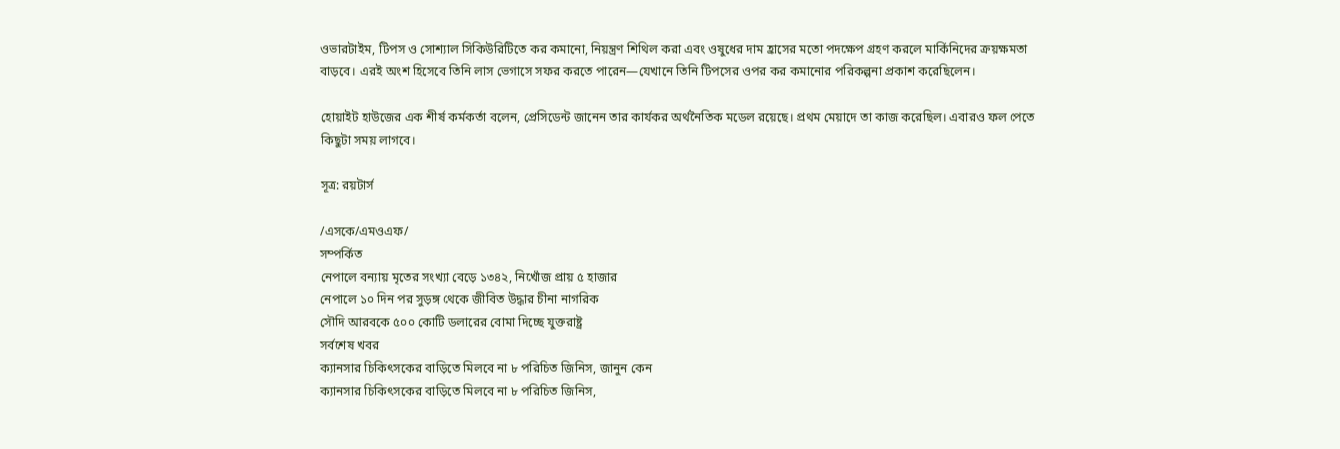ওভারটাইম, টিপস ও সোশ্যাল সিকিউরিটিতে কর কমানো, নিয়ন্ত্রণ শিথিল করা এবং ওষুধের দাম হ্রাসের মতো পদক্ষেপ গ্রহণ করলে মার্কিনিদের ক্রয়ক্ষমতা বাড়বে। এরই অংশ হিসেবে তিনি লাস ভেগাসে সফর করতে পারেন—যেখানে তিনি টিপসের ওপর কর কমানোর পরিকল্পনা প্রকাশ করেছিলেন।

হোয়াইট হাউজের এক শীর্ষ কর্মকর্তা বলেন, প্রেসিডেন্ট জানেন তার কার্যকর অর্থনৈতিক মডেল রয়েছে। প্রথম মেয়াদে তা কাজ করেছিল। এবারও ফল পেতে কিছুটা সময় লাগবে।

সূত্র: রয়টার্স

/এসকে/এমওএফ/
সম্পর্কিত
নেপালে বন্যায় মৃতের সংখ্যা বেড়ে ১৩৪২, নিখোঁজ প্রায় ৫ হাজার
নেপালে ১০ দিন পর সুড়ঙ্গ থেকে জীবিত উদ্ধার চীনা নাগরিক
সৌদি আরবকে ৫০০ কোটি ডলারের বোমা দিচ্ছে যুক্তরাষ্ট্র
সর্বশেষ খবর
ক্যানসার চিকিৎসকের বাড়িতে মিলবে না ৮ পরিচিত জিনিস, জানুন কেন
ক্যানসার চিকিৎসকের বাড়িতে মিলবে না ৮ পরিচিত জিনিস,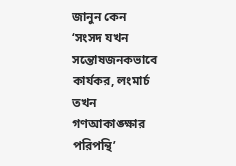জানুন কেন
‘সংসদ যখন সন্তোষজনকভাবে কার্যকর, লংমার্চ তখন গণআকাঙ্ক্ষার পরিপন্থি’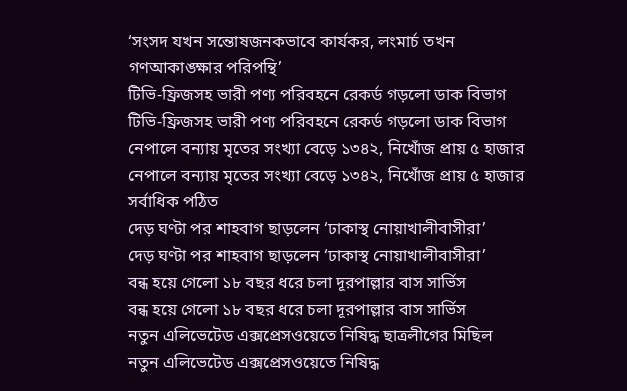‘সংসদ যখন সন্তোষজনকভাবে কার্যকর, লংমার্চ তখন গণআকাঙ্ক্ষার পরিপন্থি’
টিভি-ফ্রিজসহ ভারী পণ্য পরিবহনে রেকর্ড গড়লো ডাক বিভাগ
টিভি-ফ্রিজসহ ভারী পণ্য পরিবহনে রেকর্ড গড়লো ডাক বিভাগ
নেপালে বন্যায় মৃতের সংখ্যা বেড়ে ১৩৪২, নিখোঁজ প্রায় ৫ হাজার
নেপালে বন্যায় মৃতের সংখ্যা বেড়ে ১৩৪২, নিখোঁজ প্রায় ৫ হাজার
সর্বাধিক পঠিত
দেড় ঘণ্টা পর শাহবাগ ছাড়লেন ‘ঢাকাস্থ নোয়াখালীবাসীরা’
দেড় ঘণ্টা পর শাহবাগ ছাড়লেন ‘ঢাকাস্থ নোয়াখালীবাসীরা’
বন্ধ হয়ে গেলো ১৮ বছর ধরে চলা দূরপাল্লার বাস সার্ভিস
বন্ধ হয়ে গেলো ১৮ বছর ধরে চলা দূরপাল্লার বাস সার্ভিস
নতুন এলিভেটেড এক্সপ্রেসওয়েতে নিষিদ্ধ ছাত্রলীগের মিছিল
নতুন এলিভেটেড এক্সপ্রেসওয়েতে নিষিদ্ধ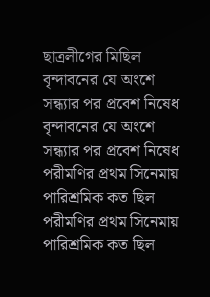ছাত্রলীগের মিছিল
বৃন্দাবনের যে অংশে সন্ধ্যার পর প্রবেশ নিষেধ
বৃন্দাবনের যে অংশে সন্ধ্যার পর প্রবেশ নিষেধ
পরীমণির প্রথম সিনেমায় পারিশ্রমিক কত ছিল
পরীমণির প্রথম সিনেমায় পারিশ্রমিক কত ছিল